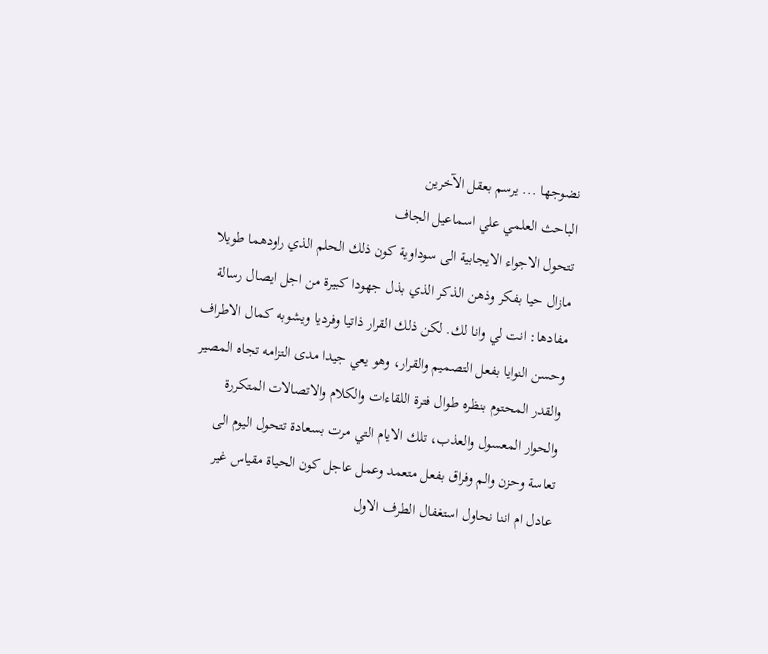نضوجها ... يرسم بعقل الآخرين
الباحث العلمي علي اسماعيل الجاف
تتحول الاجواء الايجابية الى سوداوية كون ذلك الحلم الذي راودهما طويلا مازال حيا بفكر وذهن الذكر الذي بذل جهودا كبيرة من اجل ايصال رسالة مفادها: انت لي وانا لك. لكن ذلك القرار ذاتيا وفرديا ويشوبه كمال الاطراف وحسن النوايا بفعل التصميم والقرار، وهو يعي جيدا مدى التزامه تجاه المصير والقدر المحتوم بنظره طوال فترة اللقاءات والكلام والاتصالات المتكررة والحوار المعسول والعذب، تلك الايام التي مرت بسعادة تتحول اليوم الى تعاسة وحزن والم وفراق بفعل متعمد وعمل عاجل كون الحياة مقياس غير عادل ام اننا نحاول استغفال الطرف الاول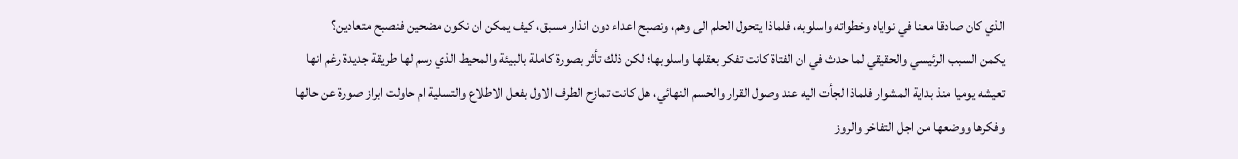الذي كان صادقا معنا في نواياه وخطواته واسلوبه، فلماذا يتحول الحلم الى وهم، ونصبح اعداء دون انذار مسبق، كيف يمكن ان نكون مضحين فنصبح متعادين؟
يكمن السبب الرئيسي والحقيقي لما حدث في ان الفتاة كانت تفكر بعقلها واسلوبها؛ لكن ذلك تأثر بصورة كاملة بالبيئة والمحيط الذي رسم لها طريقة جديدة رغم انها تعيشه يوميا منذ بداية المشوار فلماذا لجأت اليه عند وصول القرار والحسم النهائي، هل كانت تمازح الطرف الاول بفعل الاطلاع والتسلية ام حاولت ابراز صورة عن حالها وفكرها ووضعها من اجل التفاخر والروز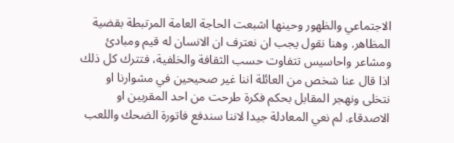الاجتماعي والظهور وحينها اشبعت الحاجة العامة المرتبطة بقضية المظاهر. وهنا نقول يجب ان نعترف ان الانسان له قيم ومبادئ ومشاعر واحاسيس تتفاوت حسب الثقافة والخلفية، فتترك كل ذلك اذا قال عنا شخص من العائلة اننا غير صحيحين في مشوارنا او نتخلى ونهجر المقابل بحكم فكرة طرحت من احد المقربين او الاصدقاء. لم نعي المعادلة جيدا لاننا سندفع فاتورة الضحك واللعب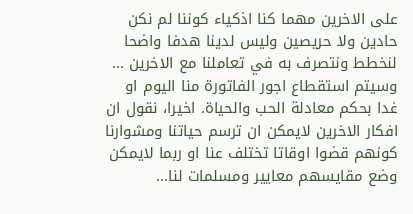على الاخرين مهما كنا اذكياء كوننا لم نكن حادين ولا حريصين وليس لدينا هدفا واضحا لنخطط ونتصرف به في تعاملنا مع الاخرين ... وسيتم استقطاع اجور الفاتورة منا اليوم او غدا بحكم معادلة الحب والحياة. اخيرا، نقول ان افكار الاخرين لايمكن ان ترسم حياتنا ومشوارنا كونهم قضوا اوقاتا تختلف عنا او ربما لايمكن وضع مقايسهم معايير ومسلمات لنا...